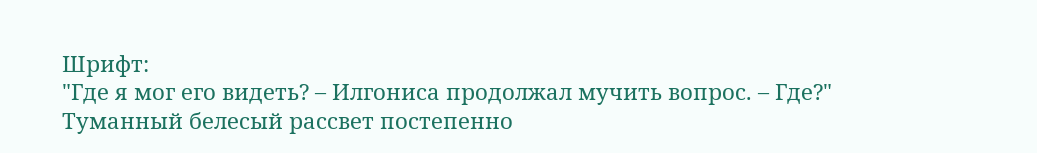Шрифт:
"Где я мог его видеть? – Илгониса продолжал мучить вопрос. – Где?"
Туманный белесый рассвет постепенно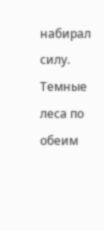набирал силу. Темные леса по обеим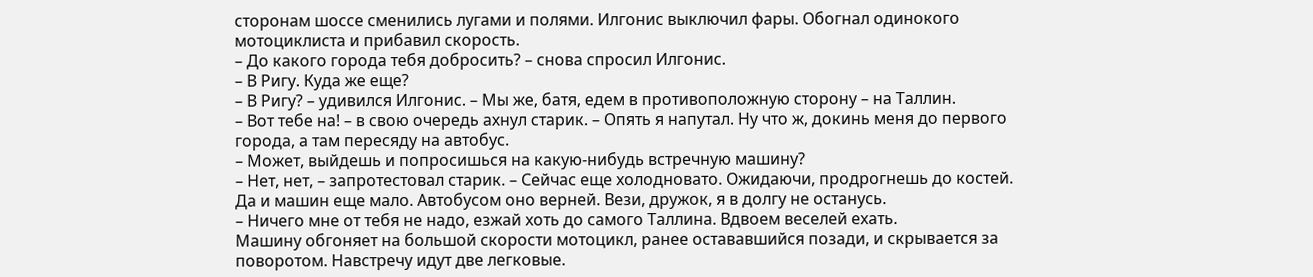сторонам шоссе сменились лугами и полями. Илгонис выключил фары. Обогнал одинокого мотоциклиста и прибавил скорость.
– До какого города тебя добросить? – снова спросил Илгонис.
– В Ригу. Куда же еще?
– В Ригу? – удивился Илгонис. – Мы же, батя, едем в противоположную сторону – на Таллин.
– Вот тебе на! – в свою очередь ахнул старик. – Опять я напутал. Ну что ж, докинь меня до первого города, а там пересяду на автобус.
– Может, выйдешь и попросишься на какую-нибудь встречную машину?
– Нет, нет, – запротестовал старик. – Сейчас еще холодновато. Ожидаючи, продрогнешь до костей. Да и машин еще мало. Автобусом оно верней. Вези, дружок, я в долгу не останусь.
– Ничего мне от тебя не надо, езжай хоть до самого Таллина. Вдвоем веселей ехать.
Машину обгоняет на большой скорости мотоцикл, ранее остававшийся позади, и скрывается за поворотом. Навстречу идут две легковые.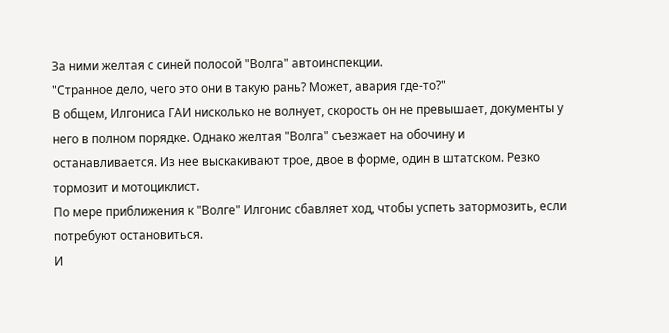За ними желтая с синей полосой "Волга" автоинспекции.
"Странное дело, чего это они в такую рань? Может, авария где-то?"
В общем, Илгониса ГАИ нисколько не волнует, скорость он не превышает, документы у него в полном порядке. Однако желтая "Волга" съезжает на обочину и останавливается. Из нее выскакивают трое, двое в форме, один в штатском. Резко тормозит и мотоциклист.
По мере приближения к "Волге" Илгонис сбавляет ход, чтобы успеть затормозить, если потребуют остановиться.
И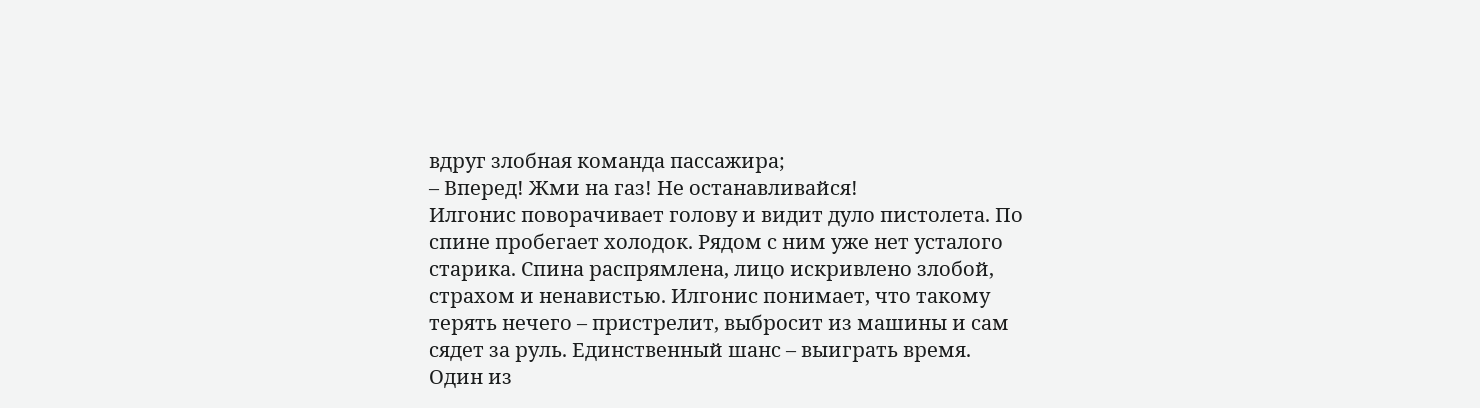вдруг злобная команда пассажира;
– Вперед! Жми на газ! Не останавливайся!
Илгонис поворачивает голову и видит дуло пистолета. По спине пробегает холодок. Рядом с ним уже нет усталого старика. Спина распрямлена, лицо искривлено злобой, страхом и ненавистью. Илгонис понимает, что такому терять нечего – пристрелит, выбросит из машины и сам сядет за руль. Единственный шанс – выиграть время.
Один из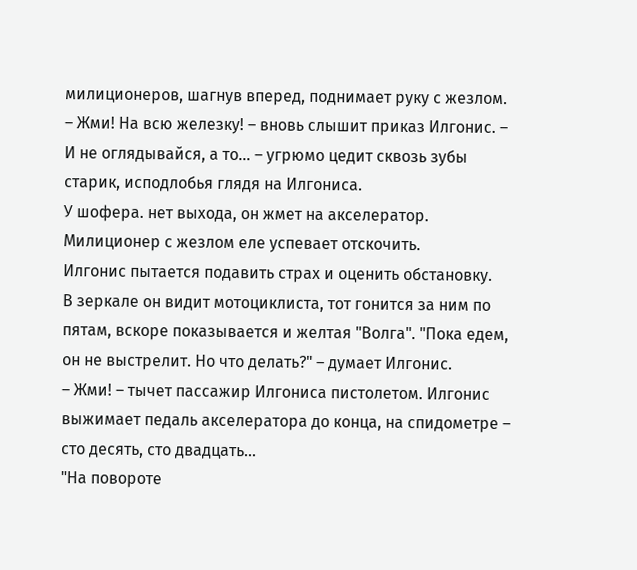милиционеров, шагнув вперед, поднимает руку с жезлом.
– Жми! На всю железку! – вновь слышит приказ Илгонис. – И не оглядывайся, а то… – угрюмо цедит сквозь зубы старик, исподлобья глядя на Илгониса.
У шофера. нет выхода, он жмет на акселератор. Милиционер с жезлом еле успевает отскочить.
Илгонис пытается подавить страх и оценить обстановку.
В зеркале он видит мотоциклиста, тот гонится за ним по пятам, вскоре показывается и желтая "Волга". "Пока едем, он не выстрелит. Но что делать?" – думает Илгонис.
– Жми! – тычет пассажир Илгониса пистолетом. Илгонис выжимает педаль акселератора до конца, на спидометре – сто десять, сто двадцать…
"На повороте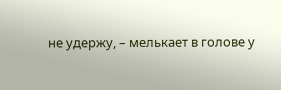не удержу, – мелькает в голове у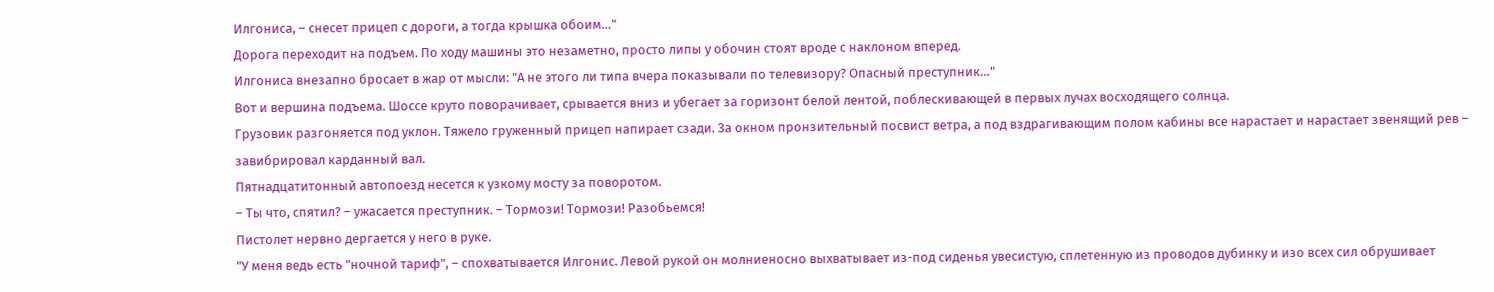Илгониса, – снесет прицеп с дороги, а тогда крышка обоим…"
Дорога переходит на подъем. По ходу машины это незаметно, просто липы у обочин стоят вроде с наклоном вперед.
Илгониса внезапно бросает в жар от мысли: "А не этого ли типа вчера показывали по телевизору? Опасный преступник…"
Вот и вершина подъема. Шоссе круто поворачивает, срывается вниз и убегает за горизонт белой лентой, поблескивающей в первых лучах восходящего солнца.
Грузовик разгоняется под уклон. Тяжело груженный прицеп напирает сзади. За окном пронзительный посвист ветра, а под вздрагивающим полом кабины все нарастает и нарастает звенящий рев – завибрировал карданный вал.
Пятнадцатитонный автопоезд несется к узкому мосту за поворотом.
– Ты что, спятил? – ужасается преступник. – Тормози! Тормози! Разобьемся!
Пистолет нервно дергается у него в руке.
"У меня ведь есть "ночной тариф", – спохватывается Илгонис. Левой рукой он молниеносно выхватывает из-под сиденья увесистую, сплетенную из проводов дубинку и изо всех сил обрушивает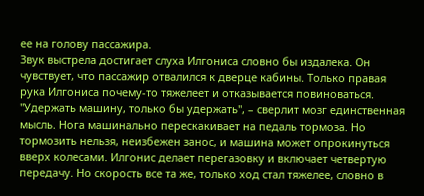ее на голову пассажира.
Звук выстрела достигает слуха Илгониса словно бы издалека. Он чувствует, что пассажир отвалился к дверце кабины. Только правая рука Илгониса почему-то тяжелеет и отказывается повиноваться.
"Удержать машину, только бы удержать", – сверлит мозг единственная мысль. Нога машинально перескакивает на педаль тормоза. Но тормозить нельзя, неизбежен занос, и машина может опрокинуться вверх колесами. Илгонис делает перегазовку и включает четвертую передачу. Но скорость все та же, только ход стал тяжелее, словно в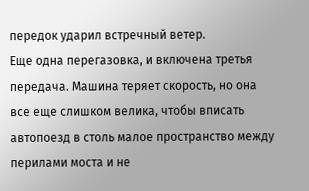передок ударил встречный ветер.
Еще одна перегазовка, и включена третья передача. Машина теряет скорость, но она все еще слишком велика, чтобы вписать автопоезд в столь малое пространство между перилами моста и не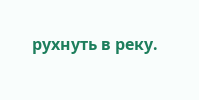рухнуть в реку.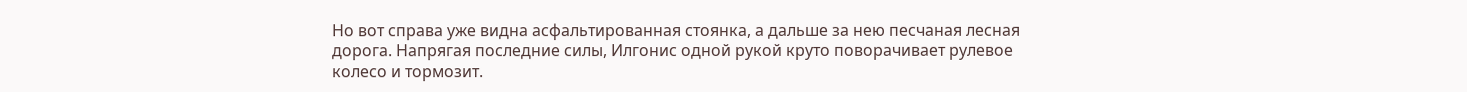Но вот справа уже видна асфальтированная стоянка, а дальше за нею песчаная лесная дорога. Напрягая последние силы, Илгонис одной рукой круто поворачивает рулевое колесо и тормозит.